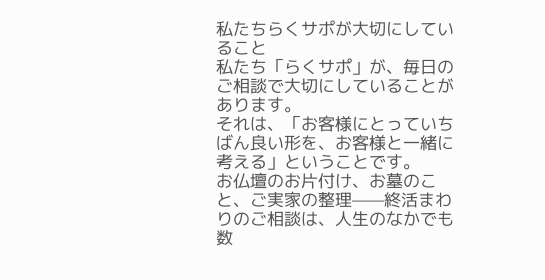私たちらくサポが大切にしていること
私たち「らくサポ」が、毎日のご相談で大切にしていることがあります。
それは、「お客様にとっていちばん良い形を、お客様と一緒に考える」ということです。
お仏壇のお片付け、お墓のこと、ご実家の整理——終活まわりのご相談は、人生のなかでも数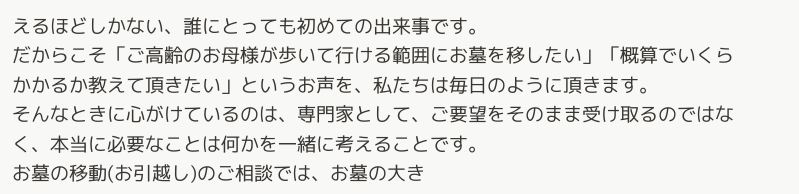えるほどしかない、誰にとっても初めての出来事です。
だからこそ「ご高齢のお母様が歩いて行ける範囲にお墓を移したい」「概算でいくらかかるか教えて頂きたい」というお声を、私たちは毎日のように頂きます。
そんなときに心がけているのは、専門家として、ご要望をそのまま受け取るのではなく、本当に必要なことは何かを一緒に考えることです。
お墓の移動(お引越し)のご相談では、お墓の大き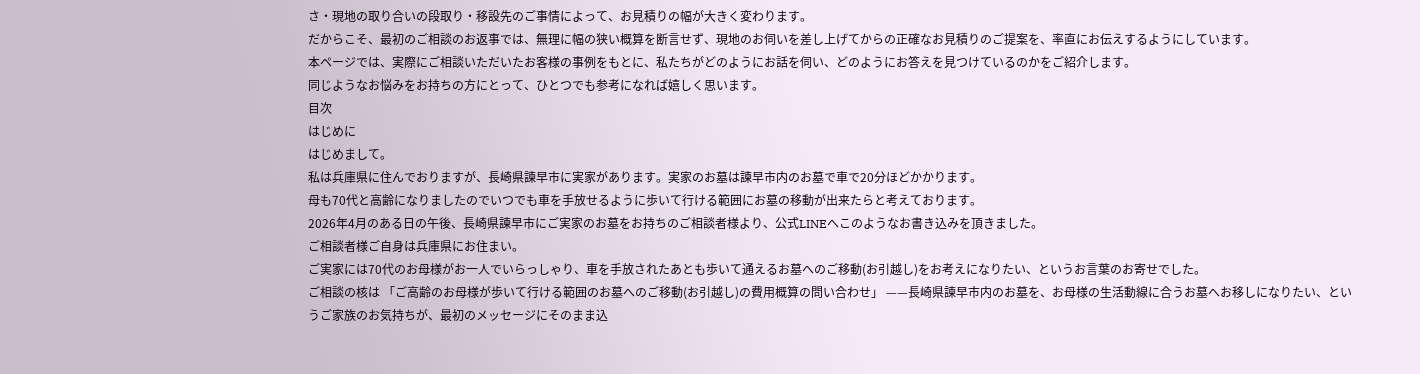さ・現地の取り合いの段取り・移設先のご事情によって、お見積りの幅が大きく変わります。
だからこそ、最初のご相談のお返事では、無理に幅の狭い概算を断言せず、現地のお伺いを差し上げてからの正確なお見積りのご提案を、率直にお伝えするようにしています。
本ページでは、実際にご相談いただいたお客様の事例をもとに、私たちがどのようにお話を伺い、どのようにお答えを見つけているのかをご紹介します。
同じようなお悩みをお持ちの方にとって、ひとつでも参考になれば嬉しく思います。
目次
はじめに
はじめまして。
私は兵庫県に住んでおりますが、長崎県諫早市に実家があります。実家のお墓は諫早市内のお墓で車で20分ほどかかります。
母も70代と高齢になりましたのでいつでも車を手放せるように歩いて行ける範囲にお墓の移動が出来たらと考えております。
2026年4月のある日の午後、長崎県諫早市にご実家のお墓をお持ちのご相談者様より、公式LINEへこのようなお書き込みを頂きました。
ご相談者様ご自身は兵庫県にお住まい。
ご実家には70代のお母様がお一人でいらっしゃり、車を手放されたあとも歩いて通えるお墓へのご移動(お引越し)をお考えになりたい、というお言葉のお寄せでした。
ご相談の核は 「ご高齢のお母様が歩いて行ける範囲のお墓へのご移動(お引越し)の費用概算の問い合わせ」 ——長崎県諫早市内のお墓を、お母様の生活動線に合うお墓へお移しになりたい、というご家族のお気持ちが、最初のメッセージにそのまま込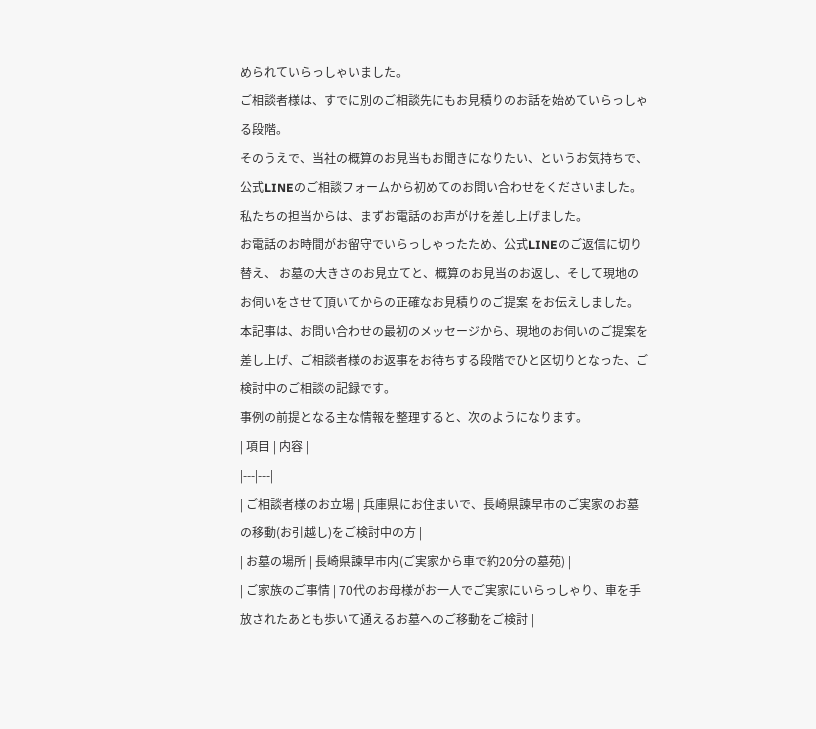められていらっしゃいました。
ご相談者様は、すでに別のご相談先にもお見積りのお話を始めていらっしゃる段階。
そのうえで、当社の概算のお見当もお聞きになりたい、というお気持ちで、公式LINEのご相談フォームから初めてのお問い合わせをくださいました。
私たちの担当からは、まずお電話のお声がけを差し上げました。
お電話のお時間がお留守でいらっしゃったため、公式LINEのご返信に切り替え、 お墓の大きさのお見立てと、概算のお見当のお返し、そして現地のお伺いをさせて頂いてからの正確なお見積りのご提案 をお伝えしました。
本記事は、お問い合わせの最初のメッセージから、現地のお伺いのご提案を差し上げ、ご相談者様のお返事をお待ちする段階でひと区切りとなった、ご検討中のご相談の記録です。
事例の前提となる主な情報を整理すると、次のようになります。
| 項目 | 内容 |
|---|---|
| ご相談者様のお立場 | 兵庫県にお住まいで、長崎県諫早市のご実家のお墓の移動(お引越し)をご検討中の方 |
| お墓の場所 | 長崎県諫早市内(ご実家から車で約20分の墓苑) |
| ご家族のご事情 | 70代のお母様がお一人でご実家にいらっしゃり、車を手放されたあとも歩いて通えるお墓へのご移動をご検討 |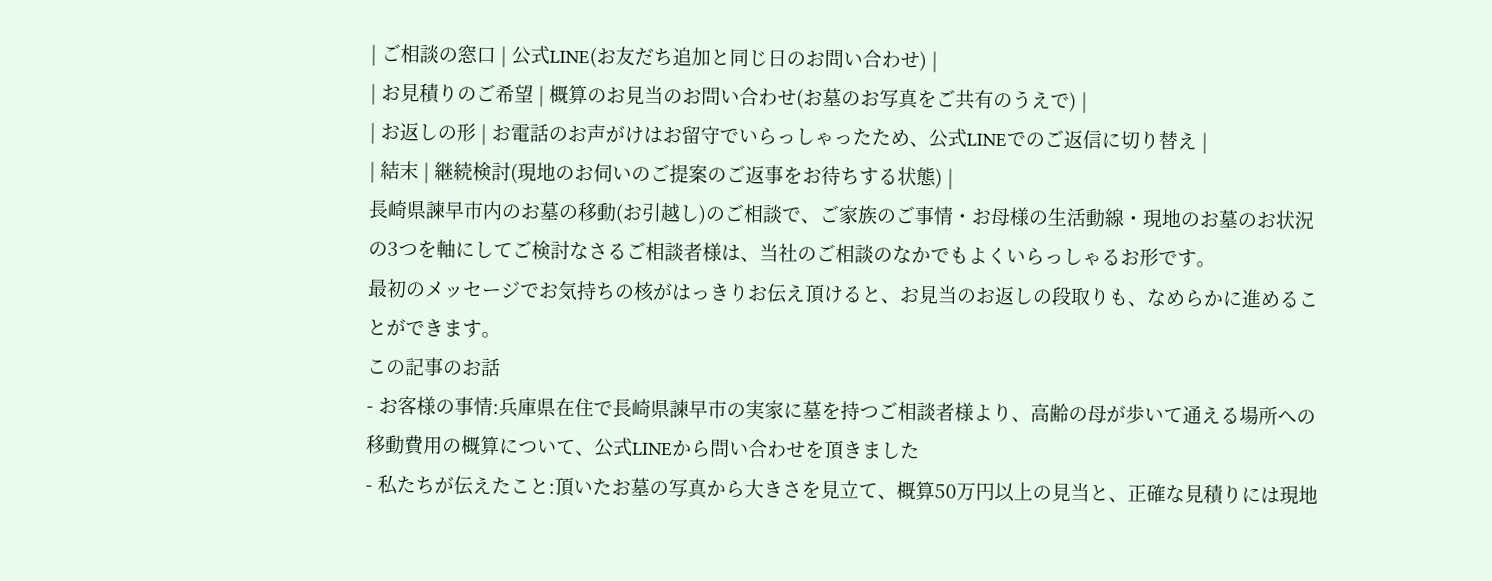| ご相談の窓口 | 公式LINE(お友だち追加と同じ日のお問い合わせ) |
| お見積りのご希望 | 概算のお見当のお問い合わせ(お墓のお写真をご共有のうえで) |
| お返しの形 | お電話のお声がけはお留守でいらっしゃったため、公式LINEでのご返信に切り替え |
| 結末 | 継続検討(現地のお伺いのご提案のご返事をお待ちする状態) |
長崎県諫早市内のお墓の移動(お引越し)のご相談で、ご家族のご事情・お母様の生活動線・現地のお墓のお状況の3つを軸にしてご検討なさるご相談者様は、当社のご相談のなかでもよくいらっしゃるお形です。
最初のメッセージでお気持ちの核がはっきりお伝え頂けると、お見当のお返しの段取りも、なめらかに進めることができます。
この記事のお話
- お客様の事情:兵庫県在住で長崎県諫早市の実家に墓を持つご相談者様より、高齢の母が歩いて通える場所への移動費用の概算について、公式LINEから問い合わせを頂きました
- 私たちが伝えたこと:頂いたお墓の写真から大きさを見立て、概算50万円以上の見当と、正確な見積りには現地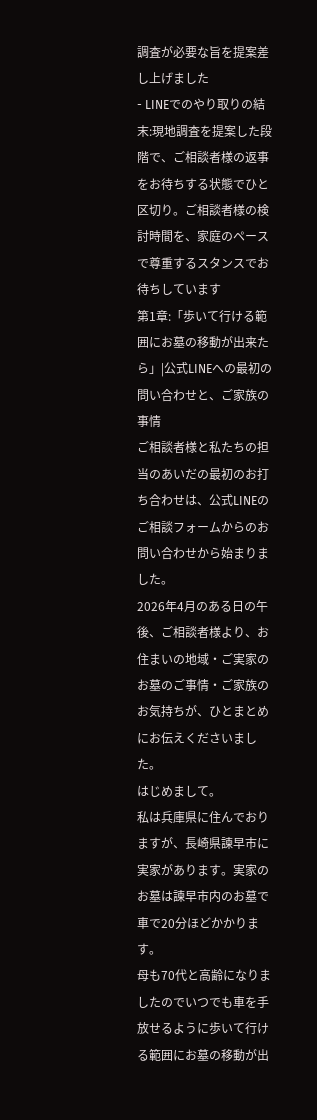調査が必要な旨を提案差し上げました
- LINEでのやり取りの結末:現地調査を提案した段階で、ご相談者様の返事をお待ちする状態でひと区切り。ご相談者様の検討時間を、家庭のペースで尊重するスタンスでお待ちしています
第1章:「歩いて行ける範囲にお墓の移動が出来たら」|公式LINEへの最初の問い合わせと、ご家族の事情
ご相談者様と私たちの担当のあいだの最初のお打ち合わせは、公式LINEのご相談フォームからのお問い合わせから始まりました。
2026年4月のある日の午後、ご相談者様より、お住まいの地域・ご実家のお墓のご事情・ご家族のお気持ちが、ひとまとめにお伝えくださいました。
はじめまして。
私は兵庫県に住んでおりますが、長崎県諫早市に実家があります。実家のお墓は諫早市内のお墓で車で20分ほどかかります。
母も70代と高齢になりましたのでいつでも車を手放せるように歩いて行ける範囲にお墓の移動が出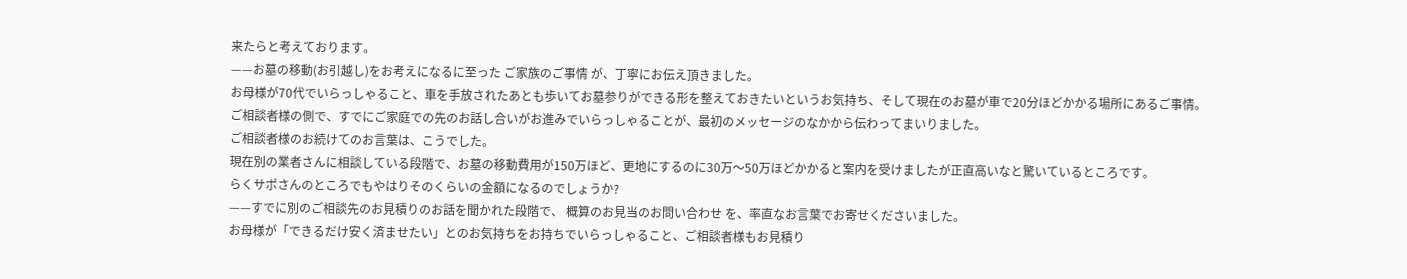来たらと考えております。
——お墓の移動(お引越し)をお考えになるに至った ご家族のご事情 が、丁寧にお伝え頂きました。
お母様が70代でいらっしゃること、車を手放されたあとも歩いてお墓参りができる形を整えておきたいというお気持ち、そして現在のお墓が車で20分ほどかかる場所にあるご事情。
ご相談者様の側で、すでにご家庭での先のお話し合いがお進みでいらっしゃることが、最初のメッセージのなかから伝わってまいりました。
ご相談者様のお続けてのお言葉は、こうでした。
現在別の業者さんに相談している段階で、お墓の移動費用が150万ほど、更地にするのに30万〜50万ほどかかると案内を受けましたが正直高いなと驚いているところです。
らくサポさんのところでもやはりそのくらいの金額になるのでしょうか?
——すでに別のご相談先のお見積りのお話を聞かれた段階で、 概算のお見当のお問い合わせ を、率直なお言葉でお寄せくださいました。
お母様が「できるだけ安く済ませたい」とのお気持ちをお持ちでいらっしゃること、ご相談者様もお見積り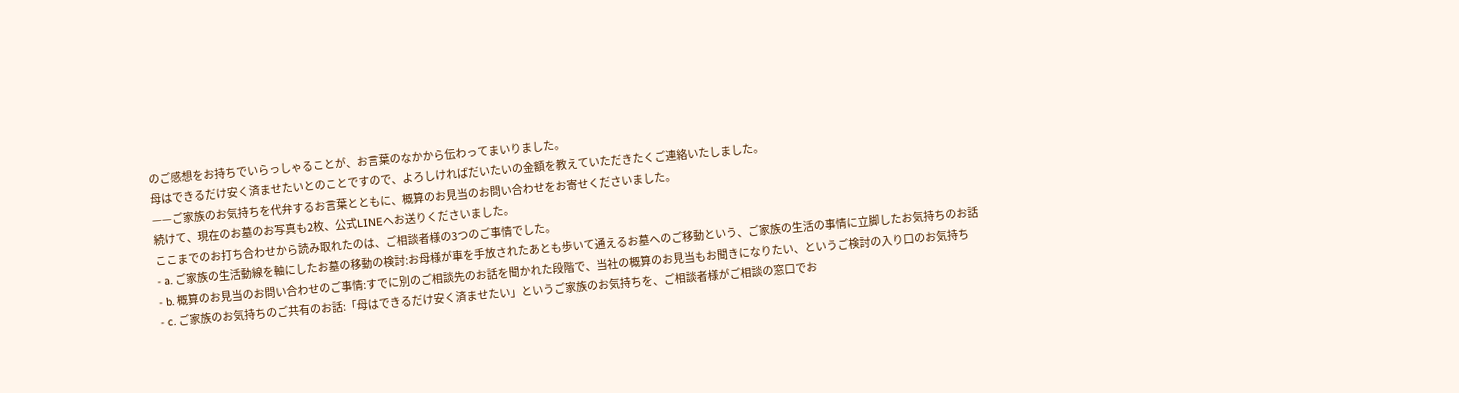のご感想をお持ちでいらっしゃることが、お言葉のなかから伝わってまいりました。
母はできるだけ安く済ませたいとのことですので、よろしければだいたいの金額を教えていただきたくご連絡いたしました。
——ご家族のお気持ちを代弁するお言葉とともに、概算のお見当のお問い合わせをお寄せくださいました。
続けて、現在のお墓のお写真も2枚、公式LINEへお送りくださいました。
ここまでのお打ち合わせから読み取れたのは、ご相談者様の3つのご事情でした。
- a. ご家族の生活動線を軸にしたお墓の移動の検討:お母様が車を手放されたあとも歩いて通えるお墓へのご移動という、ご家族の生活の事情に立脚したお気持ちのお話
- b. 概算のお見当のお問い合わせのご事情:すでに別のご相談先のお話を聞かれた段階で、当社の概算のお見当もお聞きになりたい、というご検討の入り口のお気持ち
- c. ご家族のお気持ちのご共有のお話:「母はできるだけ安く済ませたい」というご家族のお気持ちを、ご相談者様がご相談の窓口でお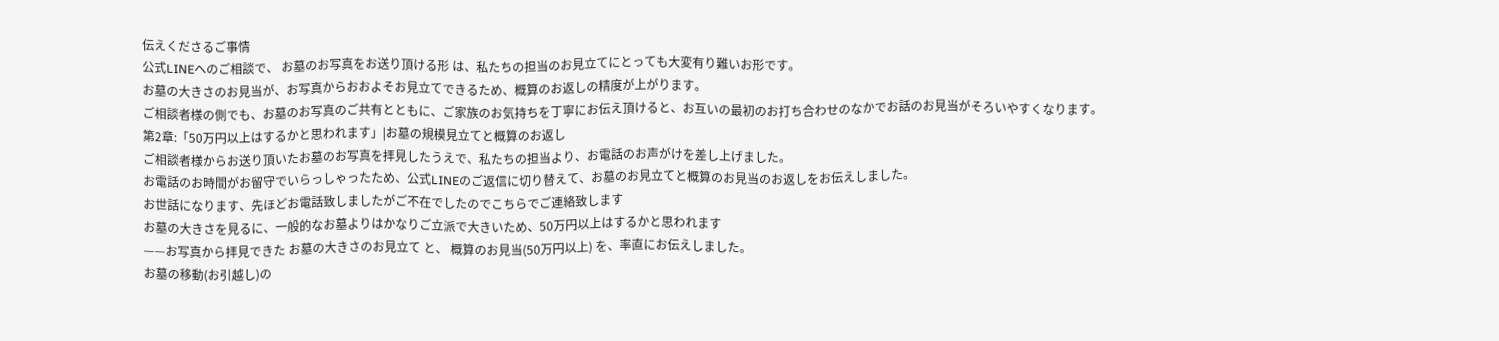伝えくださるご事情
公式LINEへのご相談で、 お墓のお写真をお送り頂ける形 は、私たちの担当のお見立てにとっても大変有り難いお形です。
お墓の大きさのお見当が、お写真からおおよそお見立てできるため、概算のお返しの精度が上がります。
ご相談者様の側でも、お墓のお写真のご共有とともに、ご家族のお気持ちを丁寧にお伝え頂けると、お互いの最初のお打ち合わせのなかでお話のお見当がそろいやすくなります。
第2章:「50万円以上はするかと思われます」|お墓の規模見立てと概算のお返し
ご相談者様からお送り頂いたお墓のお写真を拝見したうえで、私たちの担当より、お電話のお声がけを差し上げました。
お電話のお時間がお留守でいらっしゃったため、公式LINEのご返信に切り替えて、お墓のお見立てと概算のお見当のお返しをお伝えしました。
お世話になります、先ほどお電話致しましたがご不在でしたのでこちらでご連絡致します
お墓の大きさを見るに、一般的なお墓よりはかなりご立派で大きいため、50万円以上はするかと思われます
——お写真から拝見できた お墓の大きさのお見立て と、 概算のお見当(50万円以上) を、率直にお伝えしました。
お墓の移動(お引越し)の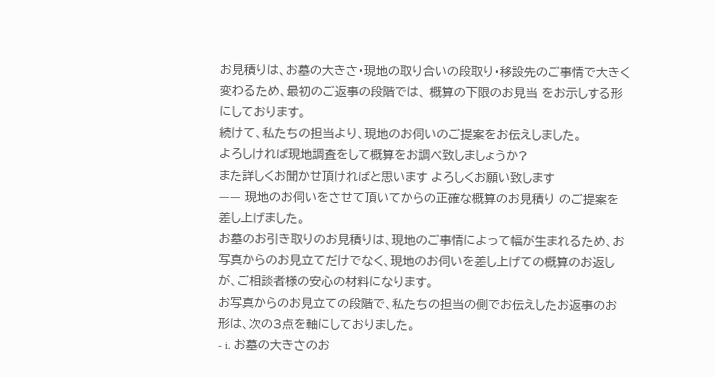お見積りは、お墓の大きさ・現地の取り合いの段取り・移設先のご事情で大きく変わるため、最初のご返事の段階では、 概算の下限のお見当 をお示しする形にしております。
続けて、私たちの担当より、現地のお伺いのご提案をお伝えしました。
よろしければ現地調査をして概算をお調べ致しましょうか?
また詳しくお聞かせ頂ければと思います よろしくお願い致します
—— 現地のお伺いをさせて頂いてからの正確な概算のお見積り のご提案を差し上げました。
お墓のお引き取りのお見積りは、現地のご事情によって幅が生まれるため、お写真からのお見立てだけでなく、現地のお伺いを差し上げての概算のお返しが、ご相談者様の安心の材料になります。
お写真からのお見立ての段階で、私たちの担当の側でお伝えしたお返事のお形は、次の3点を軸にしておりました。
- i. お墓の大きさのお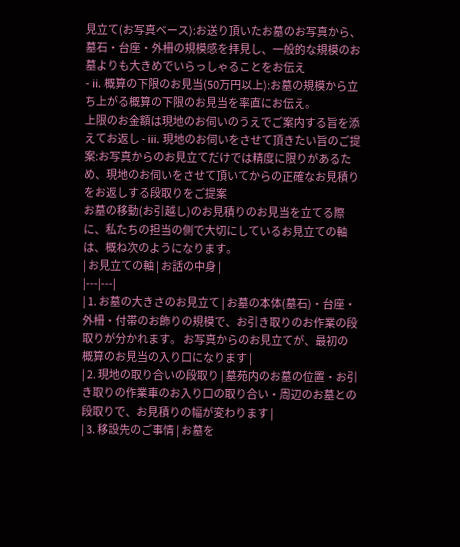見立て(お写真ベース):お送り頂いたお墓のお写真から、墓石・台座・外柵の規模感を拝見し、一般的な規模のお墓よりも大きめでいらっしゃることをお伝え
- ii. 概算の下限のお見当(50万円以上):お墓の規模から立ち上がる概算の下限のお見当を率直にお伝え。
上限のお金額は現地のお伺いのうえでご案内する旨を添えてお返し - iii. 現地のお伺いをさせて頂きたい旨のご提案:お写真からのお見立てだけでは精度に限りがあるため、現地のお伺いをさせて頂いてからの正確なお見積りをお返しする段取りをご提案
お墓の移動(お引越し)のお見積りのお見当を立てる際に、私たちの担当の側で大切にしているお見立ての軸は、概ね次のようになります。
| お見立ての軸 | お話の中身 |
|---|---|
| 1. お墓の大きさのお見立て | お墓の本体(墓石)・台座・外柵・付帯のお飾りの規模で、お引き取りのお作業の段取りが分かれます。 お写真からのお見立てが、最初の概算のお見当の入り口になります |
| 2. 現地の取り合いの段取り | 墓苑内のお墓の位置・お引き取りの作業車のお入り口の取り合い・周辺のお墓との段取りで、お見積りの幅が変わります |
| 3. 移設先のご事情 | お墓を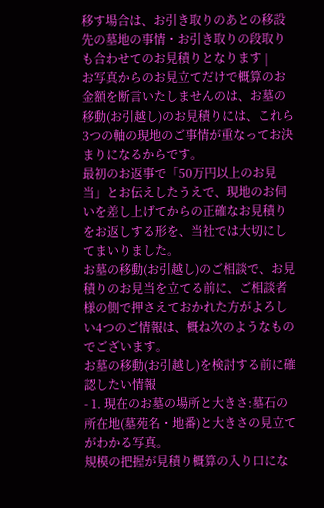移す場合は、お引き取りのあとの移設先の墓地の事情・お引き取りの段取りも合わせてのお見積りとなります |
お写真からのお見立てだけで概算のお金額を断言いたしませんのは、お墓の移動(お引越し)のお見積りには、これら3つの軸の現地のご事情が重なってお決まりになるからです。
最初のお返事で「50万円以上のお見当」とお伝えしたうえで、現地のお伺いを差し上げてからの正確なお見積りをお返しする形を、当社では大切にしてまいりました。
お墓の移動(お引越し)のご相談で、お見積りのお見当を立てる前に、ご相談者様の側で押さえておかれた方がよろしい4つのご情報は、概ね次のようなものでございます。
お墓の移動(お引越し)を検討する前に確認したい情報
- 1. 現在のお墓の場所と大きさ:墓石の所在地(墓苑名・地番)と大きさの見立てがわかる写真。
規模の把握が見積り概算の入り口にな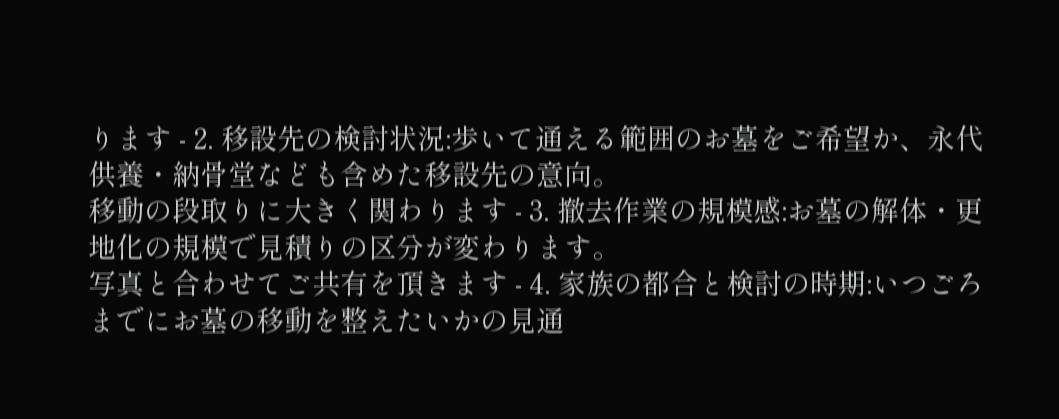ります - 2. 移設先の検討状況:歩いて通える範囲のお墓をご希望か、永代供養・納骨堂なども含めた移設先の意向。
移動の段取りに大きく関わります - 3. 撤去作業の規模感:お墓の解体・更地化の規模で見積りの区分が変わります。
写真と合わせてご共有を頂きます - 4. 家族の都合と検討の時期:いつごろまでにお墓の移動を整えたいかの見通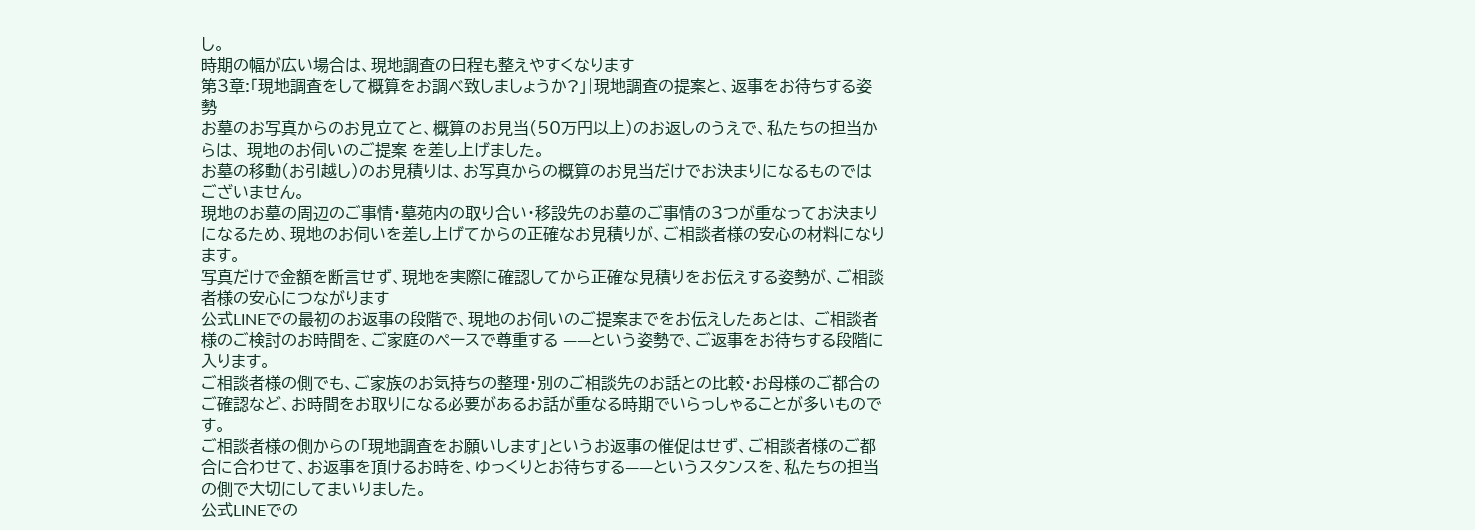し。
時期の幅が広い場合は、現地調査の日程も整えやすくなります
第3章:「現地調査をして概算をお調べ致しましょうか?」|現地調査の提案と、返事をお待ちする姿勢
お墓のお写真からのお見立てと、概算のお見当(50万円以上)のお返しのうえで、私たちの担当からは、 現地のお伺いのご提案 を差し上げました。
お墓の移動(お引越し)のお見積りは、お写真からの概算のお見当だけでお決まりになるものではございません。
現地のお墓の周辺のご事情・墓苑内の取り合い・移設先のお墓のご事情の3つが重なってお決まりになるため、現地のお伺いを差し上げてからの正確なお見積りが、ご相談者様の安心の材料になります。
写真だけで金額を断言せず、現地を実際に確認してから正確な見積りをお伝えする姿勢が、ご相談者様の安心につながります
公式LINEでの最初のお返事の段階で、現地のお伺いのご提案までをお伝えしたあとは、 ご相談者様のご検討のお時間を、ご家庭のペースで尊重する ——という姿勢で、ご返事をお待ちする段階に入ります。
ご相談者様の側でも、ご家族のお気持ちの整理・別のご相談先のお話との比較・お母様のご都合のご確認など、お時間をお取りになる必要があるお話が重なる時期でいらっしゃることが多いものです。
ご相談者様の側からの「現地調査をお願いします」というお返事の催促はせず、ご相談者様のご都合に合わせて、お返事を頂けるお時を、ゆっくりとお待ちする——というスタンスを、私たちの担当の側で大切にしてまいりました。
公式LINEでの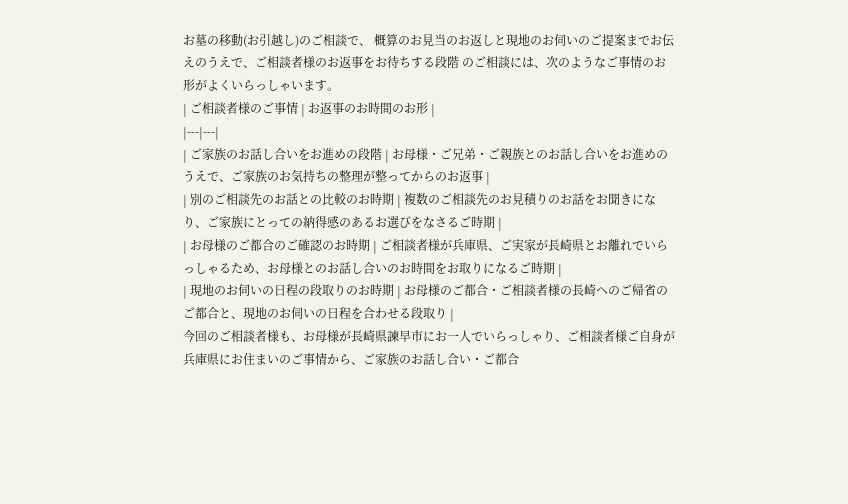お墓の移動(お引越し)のご相談で、 概算のお見当のお返しと現地のお伺いのご提案までお伝えのうえで、ご相談者様のお返事をお待ちする段階 のご相談には、次のようなご事情のお形がよくいらっしゃいます。
| ご相談者様のご事情 | お返事のお時間のお形 |
|---|---|
| ご家族のお話し合いをお進めの段階 | お母様・ご兄弟・ご親族とのお話し合いをお進めのうえで、ご家族のお気持ちの整理が整ってからのお返事 |
| 別のご相談先のお話との比較のお時期 | 複数のご相談先のお見積りのお話をお聞きになり、ご家族にとっての納得感のあるお選びをなさるご時期 |
| お母様のご都合のご確認のお時期 | ご相談者様が兵庫県、ご実家が長崎県とお離れでいらっしゃるため、お母様とのお話し合いのお時間をお取りになるご時期 |
| 現地のお伺いの日程の段取りのお時期 | お母様のご都合・ご相談者様の長崎へのご帰省のご都合と、現地のお伺いの日程を合わせる段取り |
今回のご相談者様も、お母様が長崎県諫早市にお一人でいらっしゃり、ご相談者様ご自身が兵庫県にお住まいのご事情から、ご家族のお話し合い・ご都合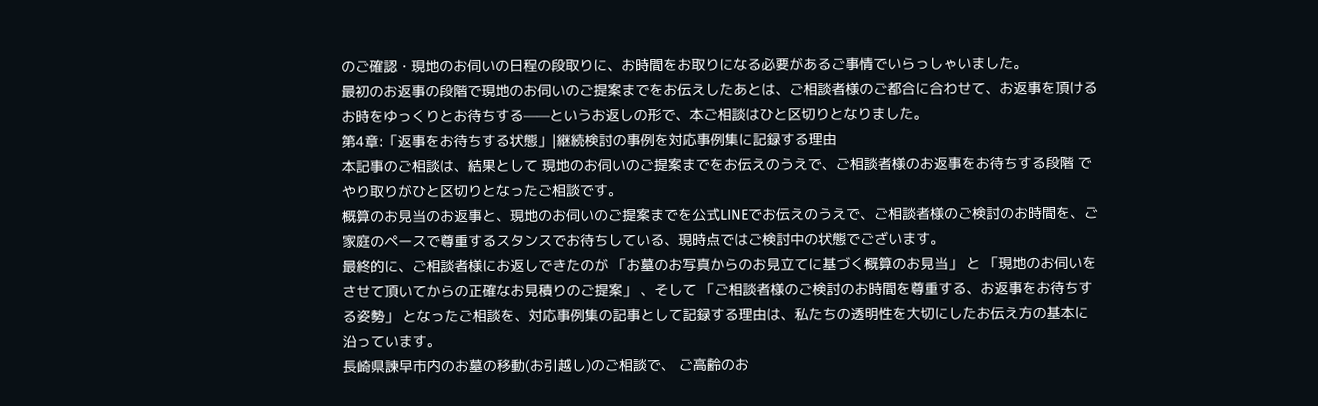のご確認・現地のお伺いの日程の段取りに、お時間をお取りになる必要があるご事情でいらっしゃいました。
最初のお返事の段階で現地のお伺いのご提案までをお伝えしたあとは、ご相談者様のご都合に合わせて、お返事を頂けるお時をゆっくりとお待ちする——というお返しの形で、本ご相談はひと区切りとなりました。
第4章:「返事をお待ちする状態」|継続検討の事例を対応事例集に記録する理由
本記事のご相談は、結果として 現地のお伺いのご提案までをお伝えのうえで、ご相談者様のお返事をお待ちする段階 でやり取りがひと区切りとなったご相談です。
概算のお見当のお返事と、現地のお伺いのご提案までを公式LINEでお伝えのうえで、ご相談者様のご検討のお時間を、ご家庭のペースで尊重するスタンスでお待ちしている、現時点ではご検討中の状態でございます。
最終的に、ご相談者様にお返しできたのが 「お墓のお写真からのお見立てに基づく概算のお見当」 と 「現地のお伺いをさせて頂いてからの正確なお見積りのご提案」 、そして 「ご相談者様のご検討のお時間を尊重する、お返事をお待ちする姿勢」 となったご相談を、対応事例集の記事として記録する理由は、私たちの透明性を大切にしたお伝え方の基本に沿っています。
長崎県諫早市内のお墓の移動(お引越し)のご相談で、 ご高齢のお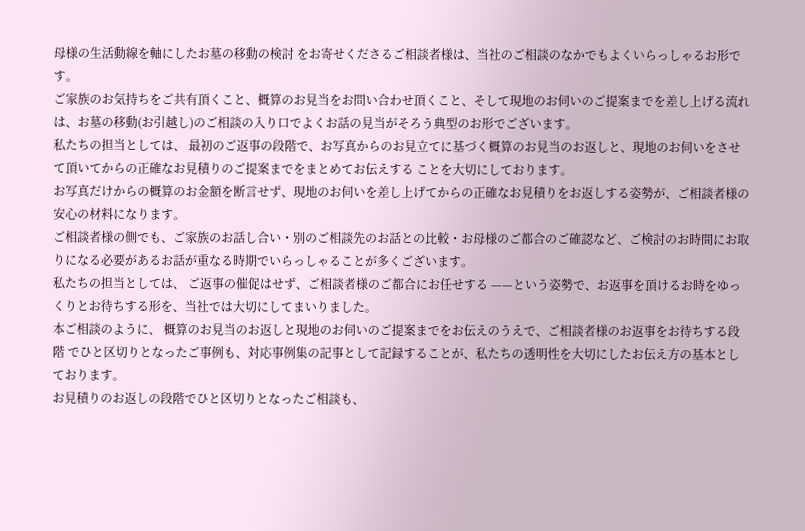母様の生活動線を軸にしたお墓の移動の検討 をお寄せくださるご相談者様は、当社のご相談のなかでもよくいらっしゃるお形です。
ご家族のお気持ちをご共有頂くこと、概算のお見当をお問い合わせ頂くこと、そして現地のお伺いのご提案までを差し上げる流れは、お墓の移動(お引越し)のご相談の入り口でよくお話の見当がそろう典型のお形でございます。
私たちの担当としては、 最初のご返事の段階で、お写真からのお見立てに基づく概算のお見当のお返しと、現地のお伺いをさせて頂いてからの正確なお見積りのご提案までをまとめてお伝えする ことを大切にしております。
お写真だけからの概算のお金額を断言せず、現地のお伺いを差し上げてからの正確なお見積りをお返しする姿勢が、ご相談者様の安心の材料になります。
ご相談者様の側でも、ご家族のお話し合い・別のご相談先のお話との比較・お母様のご都合のご確認など、ご検討のお時間にお取りになる必要があるお話が重なる時期でいらっしゃることが多くございます。
私たちの担当としては、 ご返事の催促はせず、ご相談者様のご都合にお任せする ——という姿勢で、お返事を頂けるお時をゆっくりとお待ちする形を、当社では大切にしてまいりました。
本ご相談のように、 概算のお見当のお返しと現地のお伺いのご提案までをお伝えのうえで、ご相談者様のお返事をお待ちする段階 でひと区切りとなったご事例も、対応事例集の記事として記録することが、私たちの透明性を大切にしたお伝え方の基本としております。
お見積りのお返しの段階でひと区切りとなったご相談も、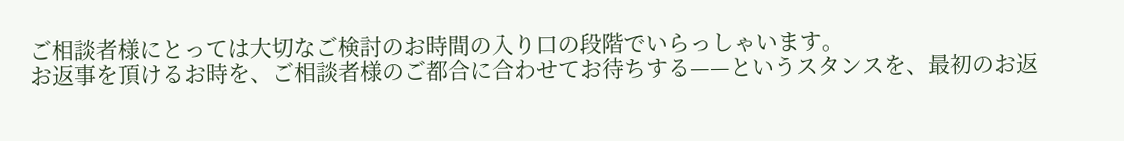ご相談者様にとっては大切なご検討のお時間の入り口の段階でいらっしゃいます。
お返事を頂けるお時を、ご相談者様のご都合に合わせてお待ちする——というスタンスを、最初のお返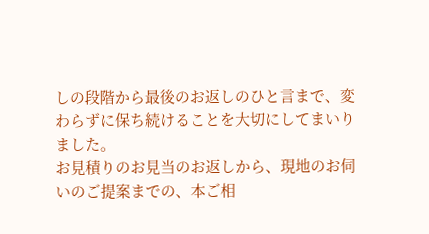しの段階から最後のお返しのひと言まで、変わらずに保ち続けることを大切にしてまいりました。
お見積りのお見当のお返しから、現地のお伺いのご提案までの、本ご相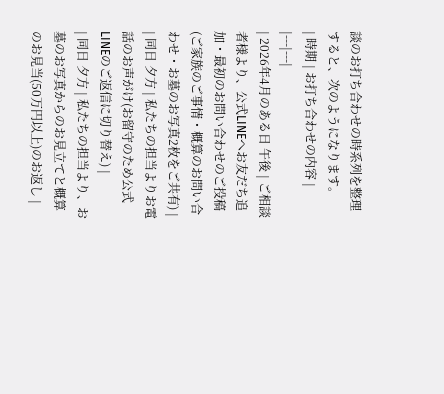談のお打ち合わせの時系列を整理すると、次のようになります。
| 時期 | お打ち合わせの内容 |
|---|---|
| 2026年4月のある日 午後 | ご相談者様より、公式LINEへお友だち追加・最初のお問い合わせのご投稿(ご家族のご事情・概算のお問い合わせ・お墓のお写真2枚をご共有) |
| 同日 夕方 | 私たちの担当よりお電話のお声がけ(お留守のため公式LINEのご返信に切り替え) |
| 同日 夕方 | 私たちの担当より、お墓のお写真からのお見立てと概算のお見当(50万円以上)のお返し |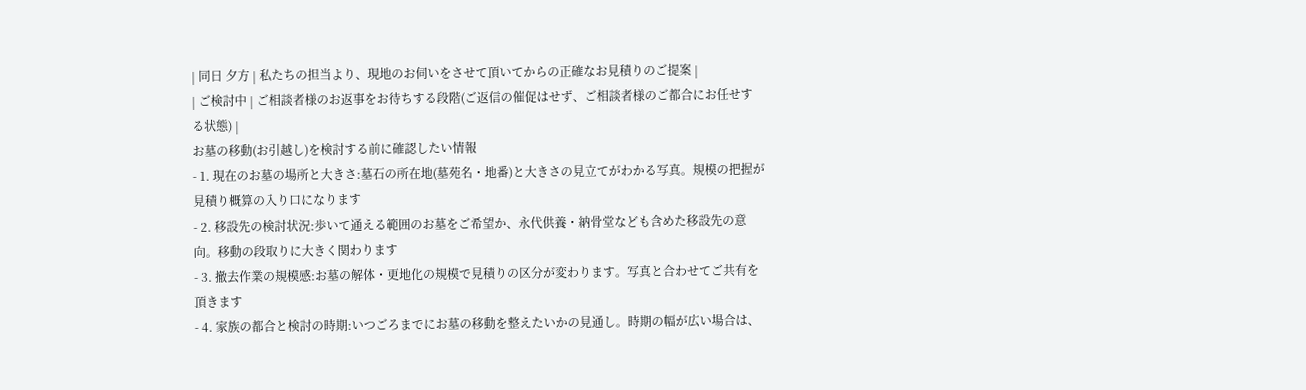| 同日 夕方 | 私たちの担当より、現地のお伺いをさせて頂いてからの正確なお見積りのご提案 |
| ご検討中 | ご相談者様のお返事をお待ちする段階(ご返信の催促はせず、ご相談者様のご都合にお任せする状態) |
お墓の移動(お引越し)を検討する前に確認したい情報
- 1. 現在のお墓の場所と大きさ:墓石の所在地(墓苑名・地番)と大きさの見立てがわかる写真。規模の把握が見積り概算の入り口になります
- 2. 移設先の検討状況:歩いて通える範囲のお墓をご希望か、永代供養・納骨堂なども含めた移設先の意向。移動の段取りに大きく関わります
- 3. 撤去作業の規模感:お墓の解体・更地化の規模で見積りの区分が変わります。写真と合わせてご共有を頂きます
- 4. 家族の都合と検討の時期:いつごろまでにお墓の移動を整えたいかの見通し。時期の幅が広い場合は、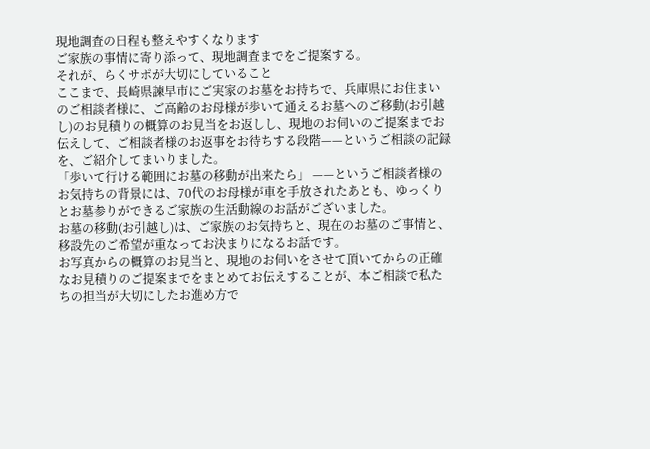現地調査の日程も整えやすくなります
ご家族の事情に寄り添って、現地調査までをご提案する。
それが、らくサポが大切にしていること
ここまで、長崎県諫早市にご実家のお墓をお持ちで、兵庫県にお住まいのご相談者様に、ご高齢のお母様が歩いて通えるお墓へのご移動(お引越し)のお見積りの概算のお見当をお返しし、現地のお伺いのご提案までお伝えして、ご相談者様のお返事をお待ちする段階——というご相談の記録を、ご紹介してまいりました。
「歩いて行ける範囲にお墓の移動が出来たら」 ——というご相談者様のお気持ちの背景には、70代のお母様が車を手放されたあとも、ゆっくりとお墓参りができるご家族の生活動線のお話がございました。
お墓の移動(お引越し)は、ご家族のお気持ちと、現在のお墓のご事情と、移設先のご希望が重なってお決まりになるお話です。
お写真からの概算のお見当と、現地のお伺いをさせて頂いてからの正確なお見積りのご提案までをまとめてお伝えすることが、本ご相談で私たちの担当が大切にしたお進め方で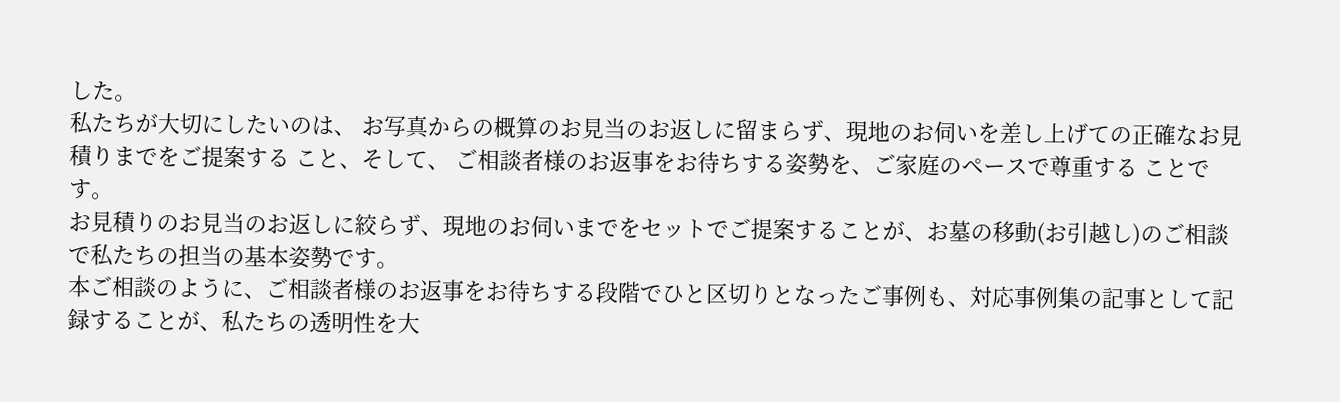した。
私たちが大切にしたいのは、 お写真からの概算のお見当のお返しに留まらず、現地のお伺いを差し上げての正確なお見積りまでをご提案する こと、そして、 ご相談者様のお返事をお待ちする姿勢を、ご家庭のペースで尊重する ことです。
お見積りのお見当のお返しに絞らず、現地のお伺いまでをセットでご提案することが、お墓の移動(お引越し)のご相談で私たちの担当の基本姿勢です。
本ご相談のように、ご相談者様のお返事をお待ちする段階でひと区切りとなったご事例も、対応事例集の記事として記録することが、私たちの透明性を大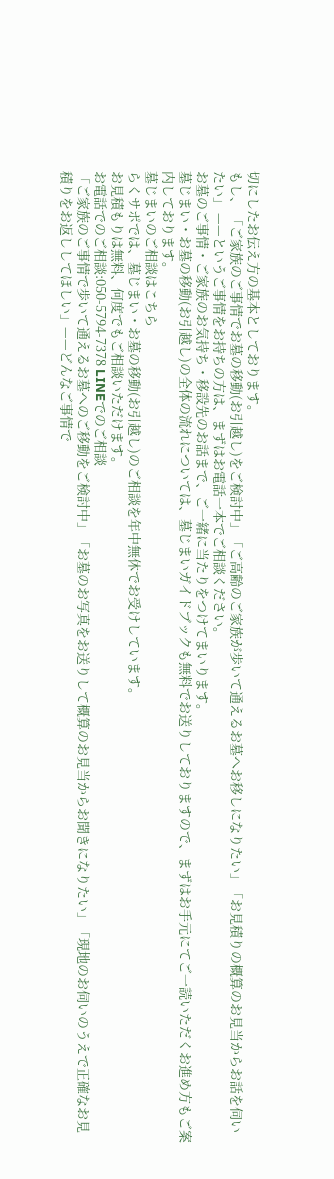切にしたお伝え方の基本としております。
もし、 「ご家族のご事情でお墓の移動(お引越し)をご検討中」「ご高齢のご家族が歩いて通えるお墓へお移しになりたい」「お見積りの概算のお見当からお話を伺いたい」 ——というご事情をお持ちの方は、まずはお電話一本でご相談ください。
お墓のご事情・ご家族のお気持ち・移設先のお話まで、ご一緒に当たりをつけてまいります。
墓じまい・お墓の移動(お引越し)の全体の流れについては、墓じまいガイドブックも無料でお送りしておりますので、まずはお手元にてご一読いただくお進め方もご案内しております。
墓じまいのご相談はこちら
らくサポでは、墓じまい・お墓の移動(お引越し)のご相談を年中無休でお受けしています。
お見積もりは無料、何度でもご相談いただけます。
お電話でのご相談:050-5794-7378 LINEでのご相談
「ご家族のご事情で歩いて通えるお墓へのご移動をご検討中」「お墓のお写真をお送りして概算のお見当からお聞きになりたい」「現地のお伺いのうえで正確なお見積りをお返ししてほしい」——どんなご事情で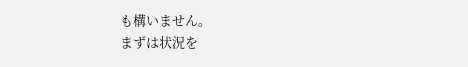も構いません。
まずは状況を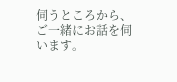伺うところから、ご一緒にお話を伺います。